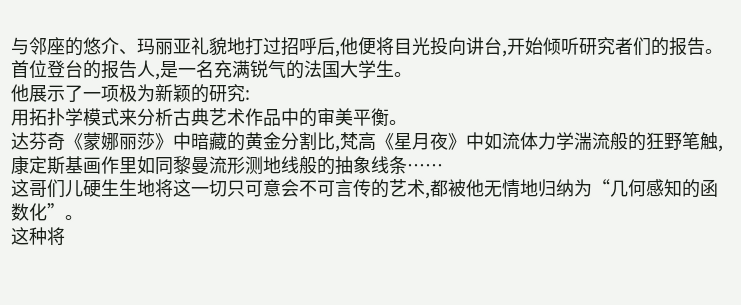与邻座的悠介、玛丽亚礼貌地打过招呼后,他便将目光投向讲台,开始倾听研究者们的报告。
首位登台的报告人,是一名充满锐气的法国大学生。
他展示了一项极为新颖的研究:
用拓扑学模式来分析古典艺术作品中的审美平衡。
达芬奇《蒙娜丽莎》中暗藏的黄金分割比,梵高《星月夜》中如流体力学湍流般的狂野笔触,康定斯基画作里如同黎曼流形测地线般的抽象线条……
这哥们儿硬生生地将这一切只可意会不可言传的艺术,都被他无情地归纳为“几何感知的函数化”。
这种将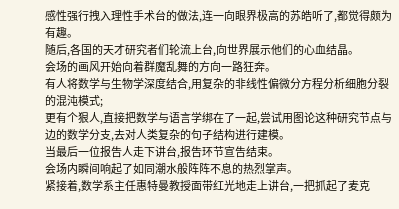感性强行拽入理性手术台的做法,连一向眼界极高的苏皓听了,都觉得颇为有趣。
随后,各国的天才研究者们轮流上台,向世界展示他们的心血结晶。
会场的画风开始向着群魔乱舞的方向一路狂奔。
有人将数学与生物学深度结合,用复杂的非线性偏微分方程分析细胞分裂的混沌模式;
更有个狠人,直接把数学与语言学绑在了一起,尝试用图论这种研究节点与边的数学分支,去对人类复杂的句子结构进行建模。
当最后一位报告人走下讲台,报告环节宣告结束。
会场内瞬间响起了如同潮水般阵阵不息的热烈掌声。
紧接着,数学系主任惠特曼教授面带红光地走上讲台,一把抓起了麦克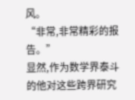风。
“非常,非常精彩的报告。”
显然,作为数学界泰斗的他对这些跨界研究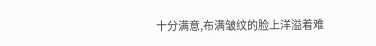十分满意,布满皱纹的脸上洋溢着难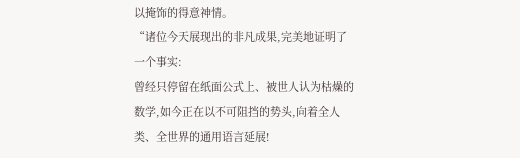以掩饰的得意神情。
“诸位今天展现出的非凡成果,完美地证明了一个事实:
曾经只停留在纸面公式上、被世人认为枯燥的数学,如今正在以不可阻挡的势头,向着全人类、全世界的通用语言延展!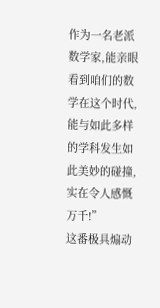作为一名老派数学家,能亲眼看到咱们的数学在这个时代,能与如此多样的学科发生如此美妙的碰撞,实在令人感慨万千!”
这番极具煽动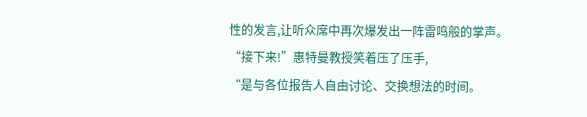性的发言,让听众席中再次爆发出一阵雷鸣般的掌声。
“接下来!”惠特曼教授笑着压了压手,
“是与各位报告人自由讨论、交换想法的时间。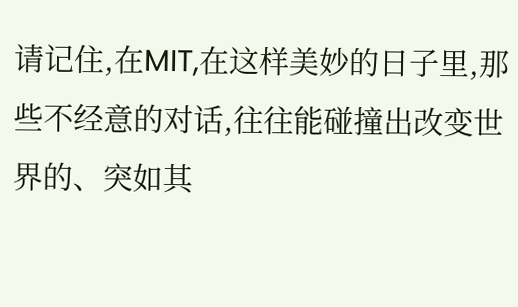请记住,在MIT,在这样美妙的日子里,那些不经意的对话,往往能碰撞出改变世界的、突如其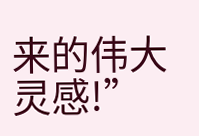来的伟大灵感!”